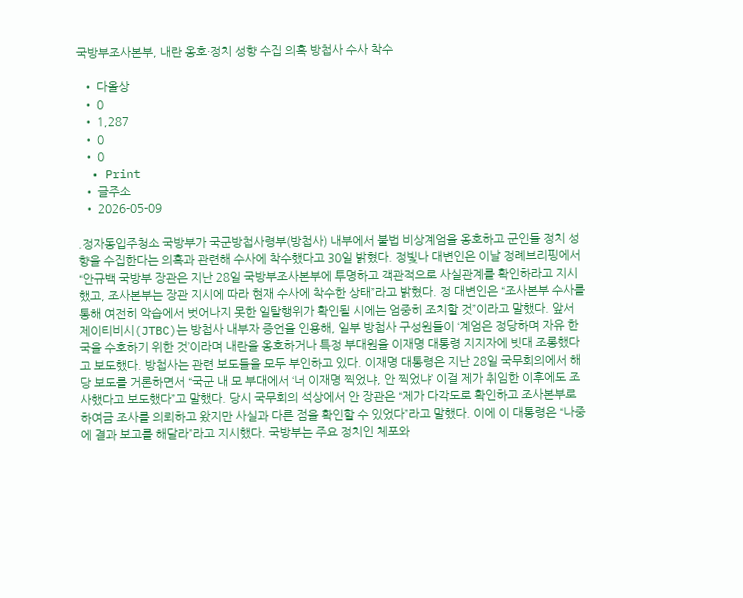국방부조사본부, 내란 옹호·정치 성향 수집 의혹 방첩사 수사 착수

  • 다올상
  • 0
  • 1,287
  • 0
  • 0
  • Print
  • 글주소
  • 2026-05-09

.정자동입주청소 국방부가 국군방첩사령부(방첩사) 내부에서 불법 비상계엄을 옹호하고 군인들 정치 성향을 수집한다는 의혹과 관련해 수사에 착수했다고 30일 밝혔다. 정빛나 대변인은 이날 정례브리핑에서 “안규백 국방부 장관은 지난 28일 국방부조사본부에 투명하고 객관적으로 사실관계를 확인하라고 지시했고, 조사본부는 장관 지시에 따라 현재 수사에 착수한 상태”라고 밝혔다. 정 대변인은 “조사본부 수사를 통해 여전히 악습에서 벗어나지 못한 일탈행위가 확인될 시에는 엄중히 조치할 것”이라고 말했다. 앞서 제이티비시(JTBC)는 방첩사 내부자 증언을 인용해, 일부 방첩사 구성원들이 ‘계엄은 정당하며 자유 한국을 수호하기 위한 것’이라며 내란을 옹호하거나 특정 부대원을 이재명 대통령 지지자에 빗대 조롱했다고 보도했다. 방첩사는 관련 보도들을 모두 부인하고 있다. 이재명 대통령은 지난 28일 국무회의에서 해당 보도를 거론하면서 “국군 내 모 부대에서 ‘너 이재명 찍었냐, 안 찍었냐’ 이걸 제가 취임한 이후에도 조사했다고 보도했다”고 말했다. 당시 국무회의 석상에서 안 장관은 “제가 다각도로 확인하고 조사본부로 하여금 조사를 의뢰하고 왔지만 사실과 다른 점을 확인할 수 있었다”라고 말했다. 이에 이 대통령은 “나중에 결과 보고를 해달라”라고 지시했다. 국방부는 주요 정치인 체포와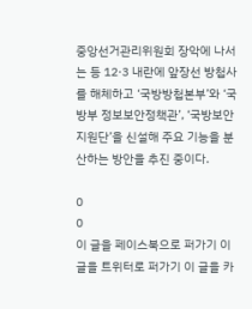중앙선거관리위원회 장악에 나서는 등 12·3 내란에 앞장선 방첩사를 해체하고 ‘국방방첩본부’와 ‘국방부 정보보안정책관’, ‘국방보안지원단’을 신설해 주요 기능을 분산하는 방안을 추진 중이다.

0
0
이 글을 페이스북으로 퍼가기 이 글을 트위터로 퍼가기 이 글을 카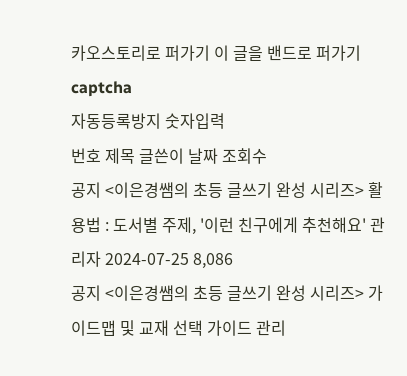카오스토리로 퍼가기 이 글을 밴드로 퍼가기
captcha
자동등록방지 숫자입력
번호 제목 글쓴이 날짜 조회수
공지 <이은경쌤의 초등 글쓰기 완성 시리즈> 활용법 : 도서별 주제, '이런 친구에게 추천해요' 관리자 2024-07-25 8,086
공지 <이은경쌤의 초등 글쓰기 완성 시리즈> 가이드맵 및 교재 선택 가이드 관리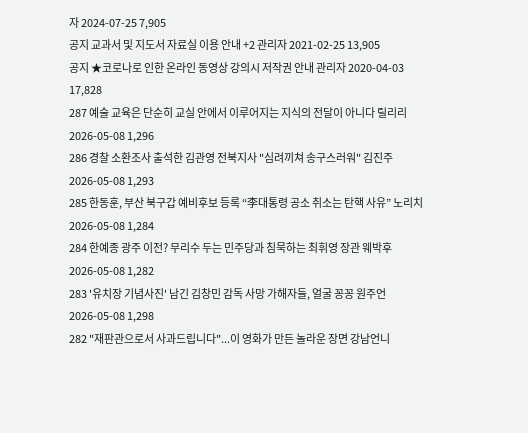자 2024-07-25 7,905
공지 교과서 및 지도서 자료실 이용 안내 +2 관리자 2021-02-25 13,905
공지 ★코로나로 인한 온라인 동영상 강의시 저작권 안내 관리자 2020-04-03 17,828
287 예술 교육은 단순히 교실 안에서 이루어지는 지식의 전달이 아니다 릴리리 2026-05-08 1,296
286 경찰 소환조사 출석한 김관영 전북지사 "심려끼쳐 송구스러워" 김진주 2026-05-08 1,293
285 한동훈, 부산 북구갑 예비후보 등록 “李대통령 공소 취소는 탄핵 사유” 노리치 2026-05-08 1,284
284 한예종 광주 이전? 무리수 두는 민주당과 침묵하는 최휘영 장관 웨박후 2026-05-08 1,282
283 '유치장 기념사진' 남긴 김창민 감독 사망 가해자들, 얼굴 꽁꽁 원주언 2026-05-08 1,298
282 "재판관으로서 사과드립니다"...이 영화가 만든 놀라운 장면 강남언니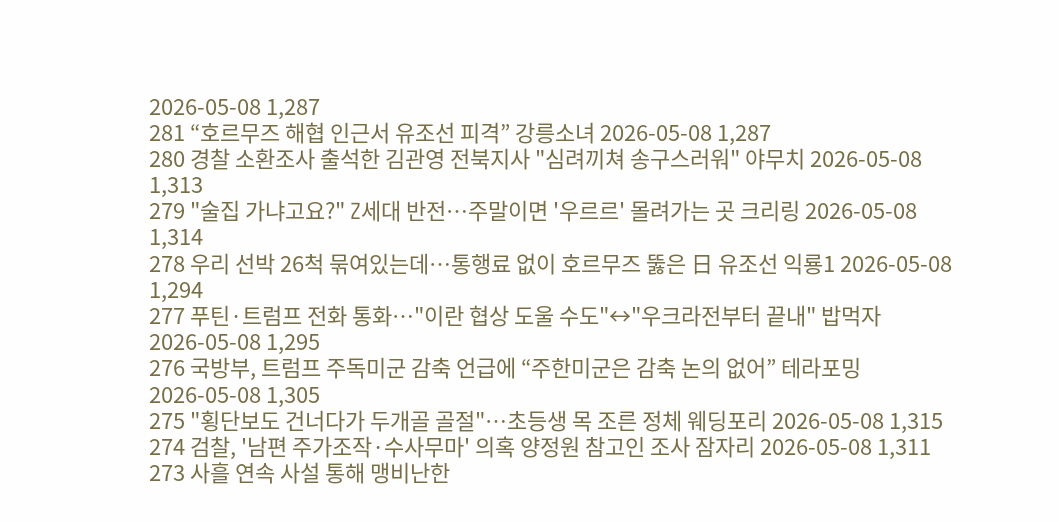2026-05-08 1,287
281 “호르무즈 해협 인근서 유조선 피격” 강릉소녀 2026-05-08 1,287
280 경찰 소환조사 출석한 김관영 전북지사 "심려끼쳐 송구스러워" 야무치 2026-05-08 1,313
279 "술집 가냐고요?" Z세대 반전…주말이면 '우르르' 몰려가는 곳 크리링 2026-05-08 1,314
278 우리 선박 26척 묶여있는데…통행료 없이 호르무즈 뚫은 日 유조선 익룡1 2026-05-08 1,294
277 푸틴·트럼프 전화 통화…"이란 협상 도울 수도"↔"우크라전부터 끝내" 밥먹자 2026-05-08 1,295
276 국방부, 트럼프 주독미군 감축 언급에 “주한미군은 감축 논의 없어” 테라포밍 2026-05-08 1,305
275 "횡단보도 건너다가 두개골 골절"…초등생 목 조른 정체 웨딩포리 2026-05-08 1,315
274 검찰, '남편 주가조작·수사무마' 의혹 양정원 참고인 조사 잠자리 2026-05-08 1,311
273 사흘 연속 사설 통해 맹비난한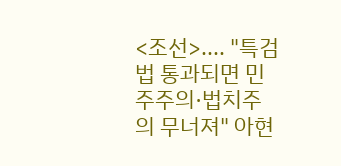<조선>.... "특검법 통과되면 민주주의·법치주의 무너져" 아현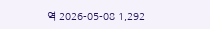역 2026-05-08 1,292